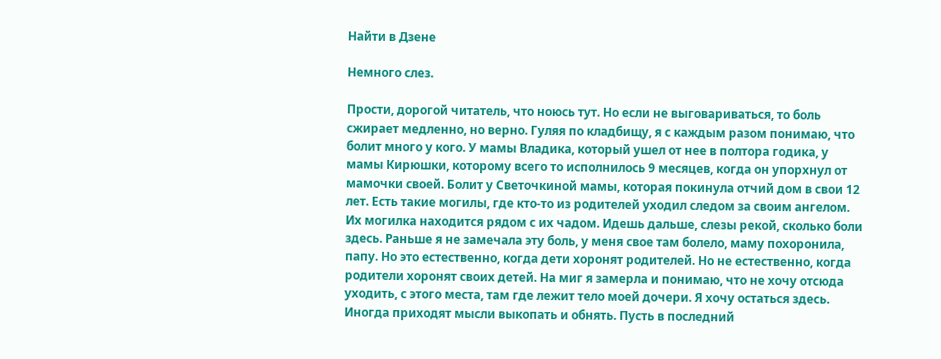Найти в Дзене

Немного слез.

Прости, дорогой читатель, что ноюсь тут. Но если не выговариваться, то боль сжирает медленно, но верно. Гуляя по кладбищу, я с каждым разом понимаю, что болит много у кого. У мамы Владика, который ушел от нее в полтора годика, у мамы Кирюшки, которому всего то исполнилось 9 месяцев, когда он упорхнул от мамочки своей. Болит у Светочкиной мамы, которая покинула отчий дом в свои 12 лет. Есть такие могилы, где кто-то из родителей уходил следом за своим ангелом. Их могилка находится рядом с их чадом. Идешь дальше, слезы рекой, сколько боли здесь. Раньше я не замечала эту боль, у меня свое там болело, маму похоронила, папу. Но это естественно, когда дети хоронят родителей. Но не естественно, когда родители хоронят своих детей. На миг я замерла и понимаю, что не хочу отсюда уходить, с этого места, там где лежит тело моей дочери. Я хочу остаться здесь. Иногда приходят мысли выкопать и обнять. Пусть в последний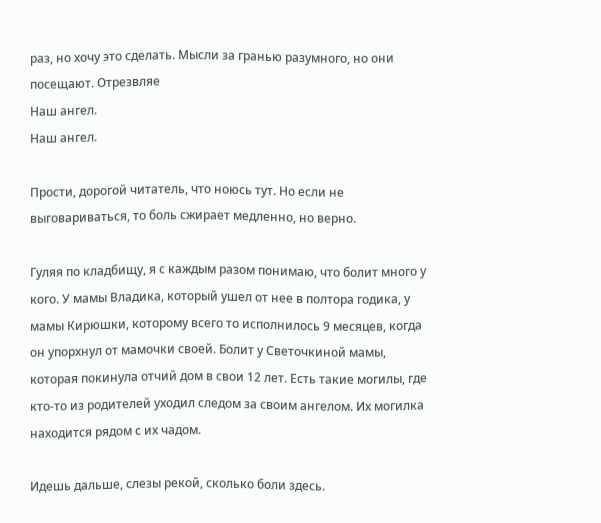раз, но хочу это сделать. Мысли за гранью разумного, но они посещают. Отрезвляе
Наш ангел.
Наш ангел.

Прости, дорогой читатель, что ноюсь тут. Но если не выговариваться, то боль сжирает медленно, но верно.

Гуляя по кладбищу, я с каждым разом понимаю, что болит много у кого. У мамы Владика, который ушел от нее в полтора годика, у мамы Кирюшки, которому всего то исполнилось 9 месяцев, когда он упорхнул от мамочки своей. Болит у Светочкиной мамы, которая покинула отчий дом в свои 12 лет. Есть такие могилы, где кто-то из родителей уходил следом за своим ангелом. Их могилка находится рядом с их чадом.

Идешь дальше, слезы рекой, сколько боли здесь.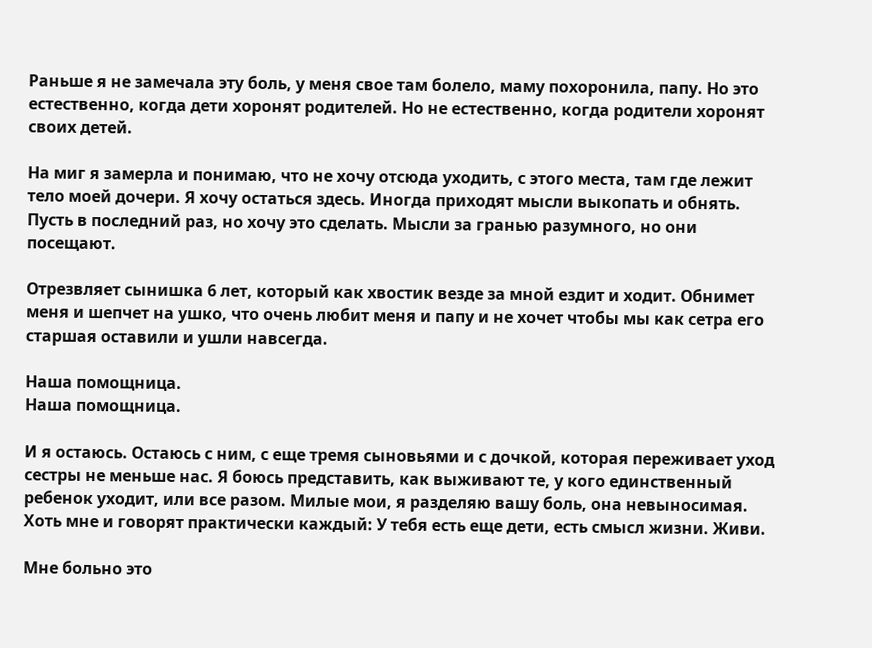Раньше я не замечала эту боль, у меня свое там болело, маму похоронила, папу. Но это естественно, когда дети хоронят родителей. Но не естественно, когда родители хоронят своих детей.

На миг я замерла и понимаю, что не хочу отсюда уходить, с этого места, там где лежит тело моей дочери. Я хочу остаться здесь. Иногда приходят мысли выкопать и обнять. Пусть в последний раз, но хочу это сделать. Мысли за гранью разумного, но они посещают.

Отрезвляет сынишка 6 лет, который как хвостик везде за мной ездит и ходит. Обнимет меня и шепчет на ушко, что очень любит меня и папу и не хочет чтобы мы как сетра его старшая оставили и ушли навсегда.

Наша помощница.
Наша помощница.

И я остаюсь. Остаюсь с ним, с еще тремя сыновьями и с дочкой, которая переживает уход сестры не меньше нас. Я боюсь представить, как выживают те, у кого единственный ребенок уходит, или все разом. Милые мои, я разделяю вашу боль, она невыносимая. Хоть мне и говорят практически каждый: У тебя есть еще дети, есть смысл жизни. Живи.

Мне больно это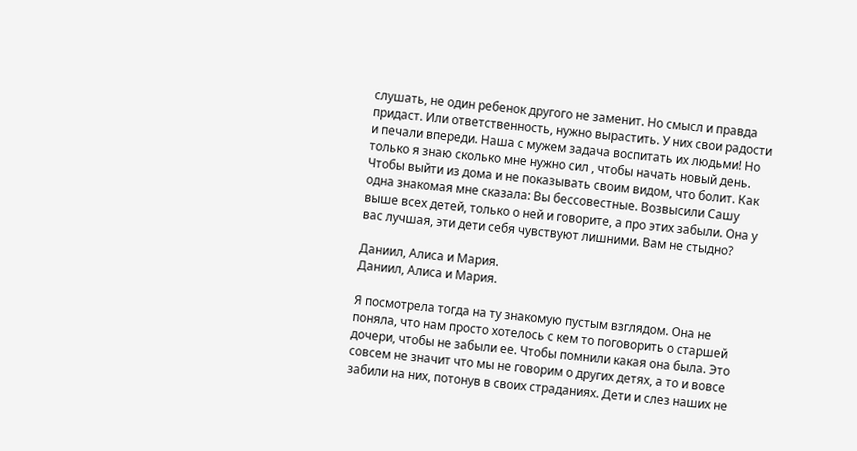слушать, не один ребенок другого не заменит. Но смысл и правда придаст. Или ответственность, нужно вырастить. У них свои радости и печали впереди. Наша с мужем задача воспитать их людьми! Но только я знаю сколько мне нужно сил , чтобы начать новый день. Чтобы выйти из дома и не показывать своим видом, что болит. Как одна знакомая мне сказала: Вы бессовестные. Возвысили Сашу выше всех детей, только о ней и говорите, а про этих забыли. Она у вас лучшая, эти дети себя чувствуют лишними. Вам не стыдно?

Даниил, Алиса и Мария.
Даниил, Алиса и Мария.

Я посмотрела тогда на ту знакомую пустым взглядом. Она не поняла, что нам просто хотелось с кем то поговорить о старшей дочери, чтобы не забыли ее. Чтобы помнили какая она была. Это совсем не значит что мы не говорим о других детях, а то и вовсе забили на них, потонув в своих страданиях. Дети и слез наших не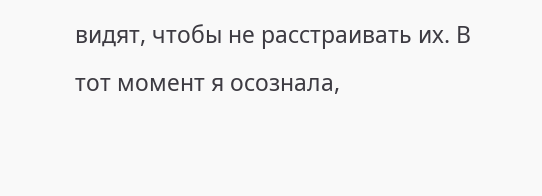видят, чтобы не расстраивать их. В тот момент я осознала,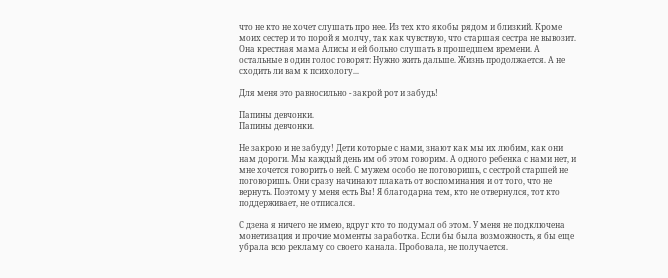что не кто не хочет слушать про нее. Из тех кто якобы рядом и близкий. Кроме моих сестер и то порой я молчу, так как чувствую, что старшая сестра не вывозит. Она крестная мама Алисы и ей больно слушать в прошедшем времени. А остальные в один голос говорят: Нужно жить дальше. Жизнь продолжается. А не сходить ли вам к психологу...

Для меня это равносильно - закрой рот и забудь!

Папины девчонки.
Папины девчонки.

Не закрою и не забуду! Дети которые с нами, знают как мы их любим, как они нам дороги. Мы каждый день им об этом говорим. А одного ребенка с нами нет, и мне хочется говорить о ней. С мужем особо не поговоришь, с сестрой старшей не поговоришь. Они сразу начинают плакать от воспоминания и от того, что не вернуть. Поэтому у меня есть Вы! Я благодарна тем, кто не отвернулся, тот кто поддерживает, не отписался.

С дзена я ничего не имею, вдруг кто то подумал об этом. У меня не подключена монетизация и прочие моменты заработка. Если бы была возможность, я бы еще убрала всю рекламу со своего канала. Пробовала, не получается.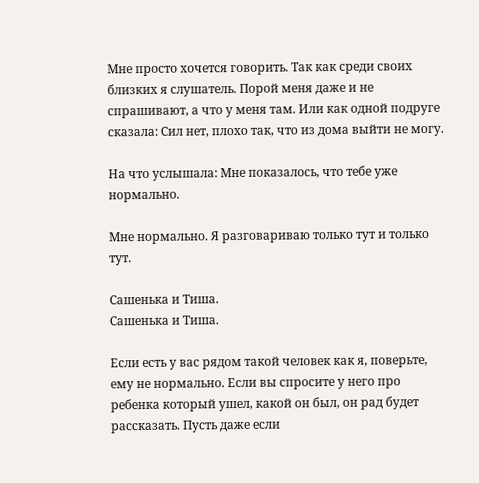Мне просто хочется говорить. Так как среди своих близких я слушатель. Порой меня даже и не спрашивают, а что у меня там. Или как одной подруге сказала: Сил нет, плохо так, что из дома выйти не могу.

На что услышала: Мне показалось, что тебе уже нормально.

Мне нормально. Я разговариваю только тут и только тут.

Сашенька и Тиша.
Сашенька и Тиша.

Если есть у вас рядом такой человек как я, поверьте, ему не нормально. Если вы спросите у него про ребенка который ушел, какой он был, он рад будет рассказать. Пусть даже если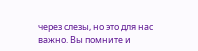через слезы, но это для нас важно. Вы помните и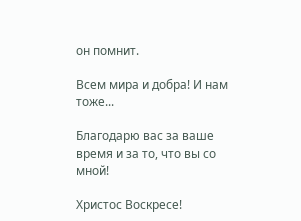он помнит.

Всем мира и добра! И нам тоже...

Благодарю вас за ваше время и за то, что вы со мной!

Христос Воскресе!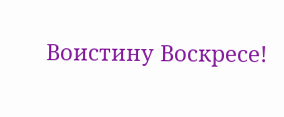Воистину Воскресе!